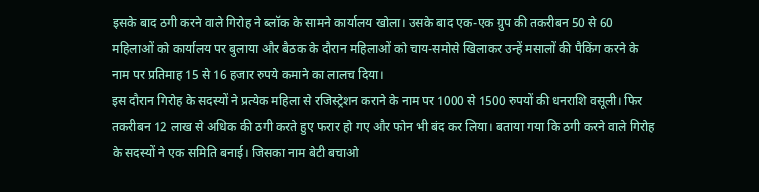इसके बाद ठगी करने वाले गिरोह ने ब्लॉक के सामने कार्यालय खोला। उसके बाद एक-एक ग्रुप की तकरीबन 50 से 60 महिलाओं को कार्यालय पर बुलाया और बैठक के दौरान महिलाओं को चाय-समोसे खिलाकर उन्हें मसालों की पैकिंग करने के नाम पर प्रतिमाह 15 से 16 हजार रुपये कमाने का लालच दिया।
इस दौरान गिरोह के सदस्यों ने प्रत्येक महिला से रजिस्ट्रेशन कराने के नाम पर 1000 से 1500 रुपयों की धनराशि वसूली। फिर तकरीबन 12 लाख से अधिक की ठगी करते हुए फरार हो गए और फोन भी बंद कर लिया। बताया गया कि ठगी करने वाले गिरोह के सदस्यों ने एक समिति बनाई। जिसका नाम बेटी बचाओ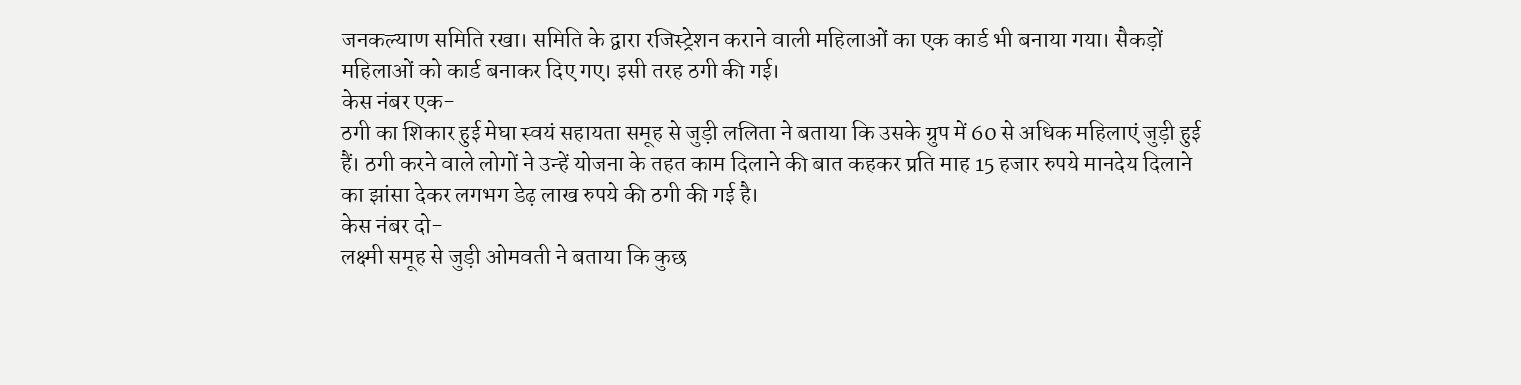जनकल्याण समिति रखा। समिति के द्वारा रजिस्ट्रेशन कराने वाली महिलाओं का एक कार्ड भी बनाया गया। सैकड़ों महिलाओं को कार्ड बनाकर दिए गए। इसी तरह ठगी की गई।
केस नंबर एक-
ठगी का शिकार हुई मेघा स्वयं सहायता समूह से जुड़ी ललिता ने बताया कि उसके ग्रुप में 60 से अधिक महिलाएं जुड़ी हुई हैं। ठगी करने वाले लोगों ने उन्हें योजना के तहत काम दिलाने की बात कहकर प्रति माह 15 हजार रुपये मानदेय दिलाने का झांसा देकर लगभग डेढ़ लाख रुपये की ठगी की गई है।
केस नंबर दो-
लक्ष्मी समूह से जुड़ी ओमवती ने बताया कि कुछ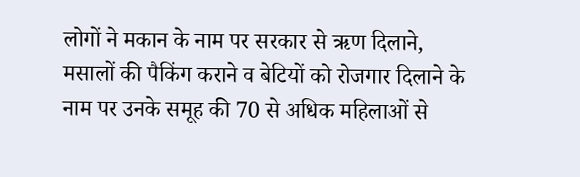लोगों ने मकान के नाम पर सरकार से ऋण दिलाने, मसालों की पैकिंग कराने व बेटियों को रोजगार दिलाने के नाम पर उनके समूह की 70 से अधिक महिलाओं से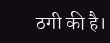ठगी की है।